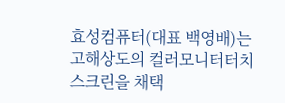효성컴퓨터(대표 백영배)는 고해상도의 컬러모니터터치스크린을 채택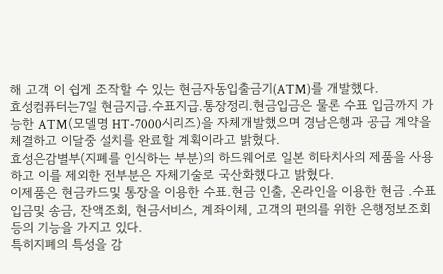해 고객 이 쉽게 조작할 수 있는 현금자동입출금기(ATM)를 개발했다.
효성컴퓨터는7일 현금지급.수표지급.통장정리.현금입금은 물론 수표 입금까지 가능한 ATM(모델명 HT-7000시리즈)을 자체개발했으며 경남은행과 공급 계약을 체결하고 이달중 설치를 완료할 계획이라고 밝혔다.
효성은감별부(지폐를 인식하는 부분)의 하드웨어로 일본 히타치사의 제품을 사용하고 이를 제외한 전부분은 자체기술로 국산화했다고 밝혔다.
이제품은 현금카드및 통장을 이용한 수표.현금 인출, 온라인을 이용한 현금 .수표 입금및 송금, 잔액조회, 현금서비스, 계좌이체, 고객의 편의를 위한 은행정보조회등의 기능을 가지고 있다.
특히지폐의 특성을 감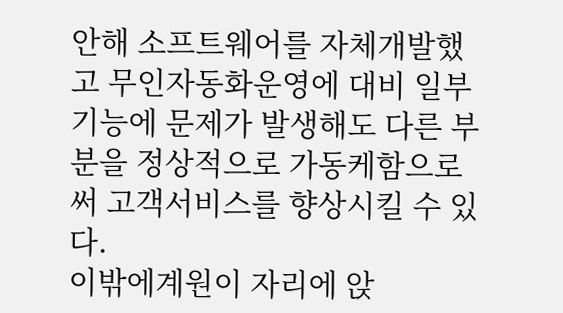안해 소프트웨어를 자체개발했고 무인자동화운영에 대비 일부기능에 문제가 발생해도 다른 부분을 정상적으로 가동케함으로써 고객서비스를 향상시킬 수 있다.
이밖에계원이 자리에 앉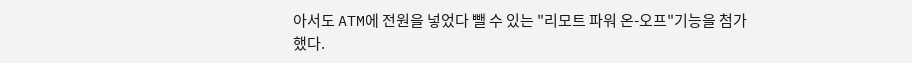아서도 ATM에 전원을 넣었다 뺄 수 있는 "리모트 파워 온-오프"기능을 첨가했다.